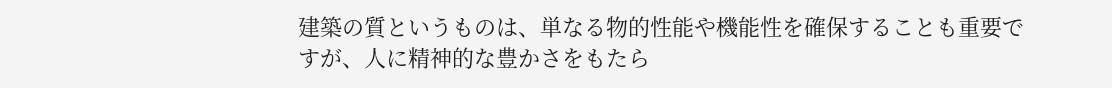建築の質というものは、単なる物的性能や機能性を確保することも重要ですが、人に精神的な豊かさをもたら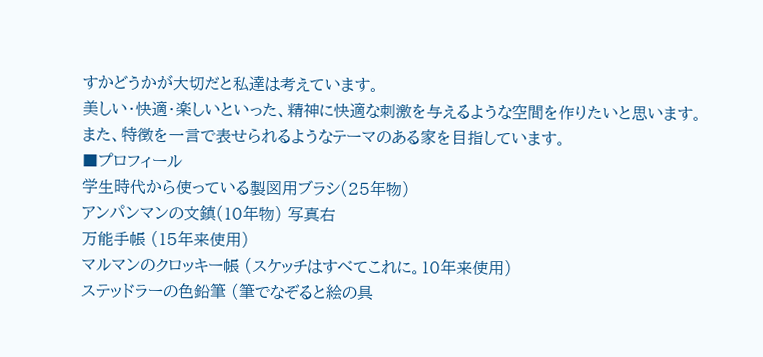すかどうかが大切だと私達は考えています。
美しい・快適・楽しいといった、精神に快適な刺激を与えるような空間を作りたいと思います。
また、特徴を一言で表せられるようなテーマのある家を目指しています。
■プロフィール
学生時代から使っている製図用ブラシ(25年物)
アンパンマンの文鎮(10年物) 写真右
万能手帳 (15年来使用)
マルマンのクロッキー帳 (スケッチはすべてこれに。10年来使用)
ステッドラーの色鉛筆 (筆でなぞると絵の具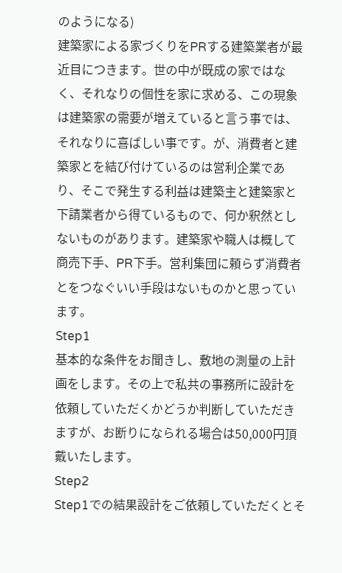のようになる)
建築家による家づくりをPRする建築業者が最近目につきます。世の中が既成の家ではなく、それなりの個性を家に求める、この現象は建築家の需要が増えていると言う事では、それなりに喜ばしい事です。が、消費者と建築家とを結び付けているのは営利企業であり、そこで発生する利益は建築主と建築家と下請業者から得ているもので、何か釈然としないものがあります。建築家や職人は概して商売下手、PR下手。営利集団に頼らず消費者とをつなぐいい手段はないものかと思っています。
Step1
基本的な条件をお聞きし、敷地の測量の上計画をします。その上で私共の事務所に設計を依頼していただくかどうか判断していただきますが、お断りになられる場合は50,000円頂戴いたします。
Step2
Step1での結果設計をご依頼していただくとそ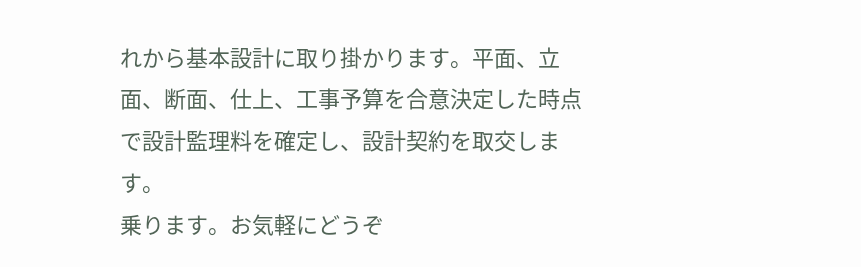れから基本設計に取り掛かります。平面、立面、断面、仕上、工事予算を合意決定した時点で設計監理料を確定し、設計契約を取交します。
乗ります。お気軽にどうぞ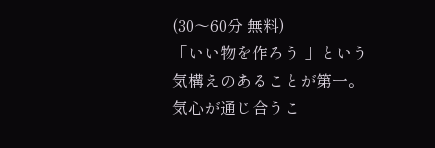(30〜60分 無料)
「いい物を作ろう 」という気構えのあることが第一。気心が通じ合うこ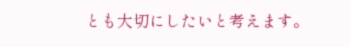とも大切にしたいと考えます。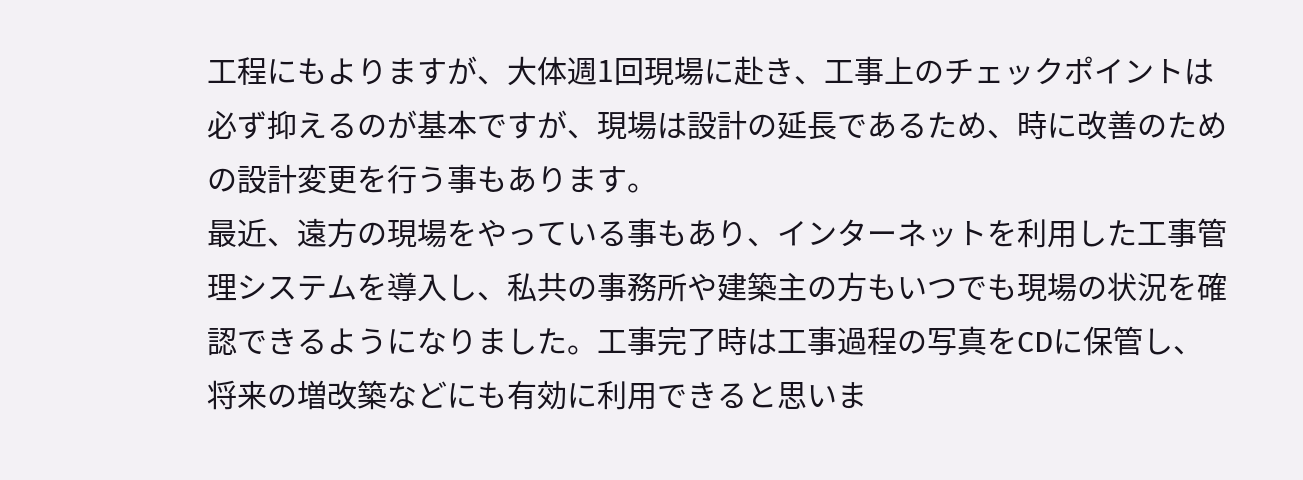工程にもよりますが、大体週1回現場に赴き、工事上のチェックポイントは必ず抑えるのが基本ですが、現場は設計の延長であるため、時に改善のための設計変更を行う事もあります。
最近、遠方の現場をやっている事もあり、インターネットを利用した工事管理システムを導入し、私共の事務所や建築主の方もいつでも現場の状況を確認できるようになりました。工事完了時は工事過程の写真をCDに保管し、将来の増改築などにも有効に利用できると思いま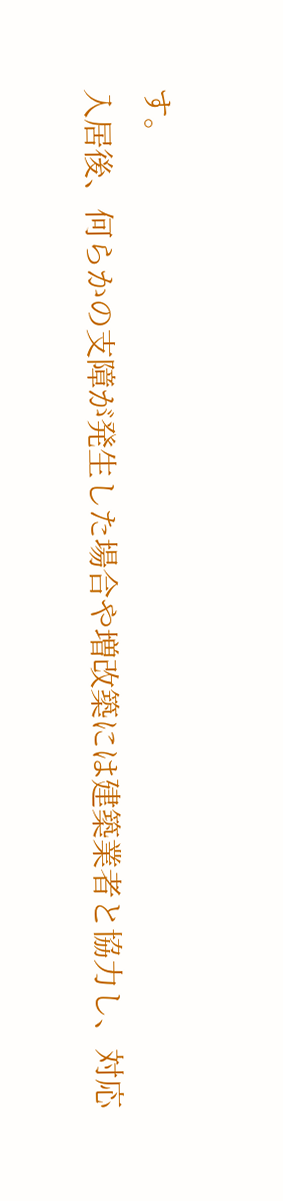す。
入居後、何らかの支障が発生した場合や増改築には建築業者と協力し、対応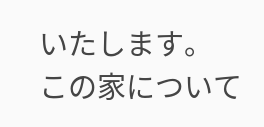いたします。
この家について